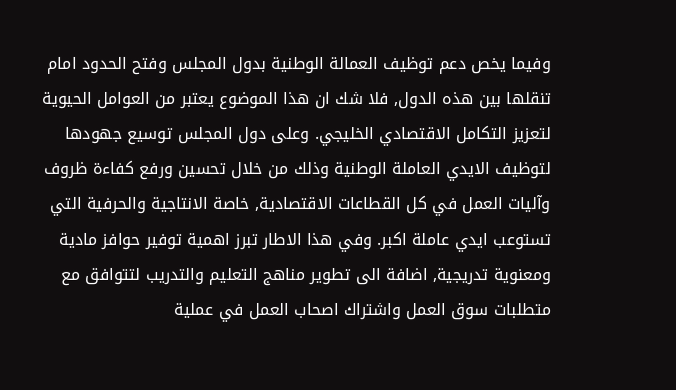وفيما يخص دعم توظيف العمالة الوطنية بدول المجلس وفتح الحدود امام تنقلها بين هذه الدول, فلا شك ان هذا الموضوع يعتبر من العوامل الحيوية لتعزيز التكامل الاقتصادي الخليجي. وعلى دول المجلس توسيع جهودها لتوظيف الايدي العاملة الوطنية وذلك من خلال تحسين ورفع كفاءة ظروف وآليات العمل في كل القطاعات الاقتصادية, خاصة الانتاجية والحرفية التي تستوعب ايدي عاملة اكبر. وفي هذا الاطار تبرز اهمية توفير حوافز مادية ومعنوية تدريجية, اضافة الى تطوير مناهج التعليم والتدريب لتتوافق مع متطلبات سوق العمل واشتراك اصحاب العمل في عملية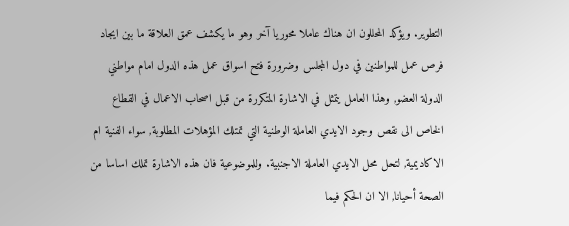التطوير. ويؤكد المحللون ان هناك عاملا محوريا آخر وهو ما يكشف عمق العلاقة ما بين ايجاد فرص عمل للمواطنين في دول المجلس وضرورة فتح اسواق عمل هذه الدول امام مواطني الدولة العضو, وهذا العامل يتمثل في الاشارة المتكررة من قبل اصحاب الاعمال في القطاع الخاص الى نقص وجود الايدي العاملة الوطنية التي تمتلك المؤهلات المطلوبة, سواء الفنية ام الاكاديمية, لتحل محل الايدي العاملة الاجنبية. وللموضوعية فان هذه الاشارة تملك اساسا من الصحة أحيانا, الا ان الحكم فيما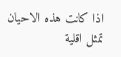اذا كانت هذه الاحيان تمثل اقلية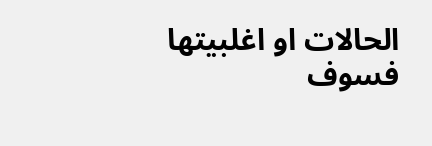الحالات او اغلبيتها فسوف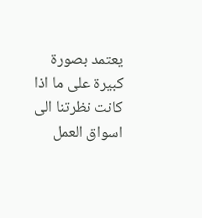يعتمد بصورة كبيرة على ما اذا كانت نظرتنا الى اسواق العمل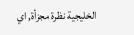الخليجية نظرة مجزأة, اي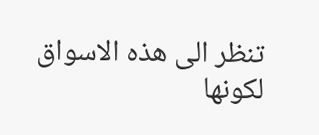تنظر الى هذه الاسواق لكونها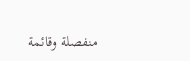منفصلة وقائمة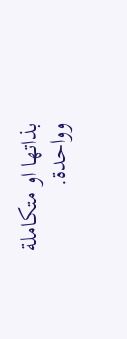بذاتها او متكاملة وواحدة.